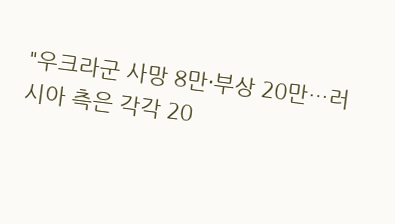"우크라군 사망 8만·부상 20만…러시아 측은 각각 20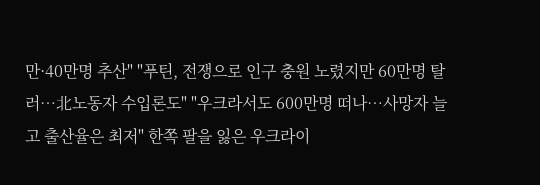만·40만명 추산" "푸틴, 전쟁으로 인구 충원 노렸지만 60만명 탈러…北노동자 수입론도" "우크라서도 600만명 떠나…사망자 늘고 출산율은 최저" 한쪽 팔을 잃은 우크라이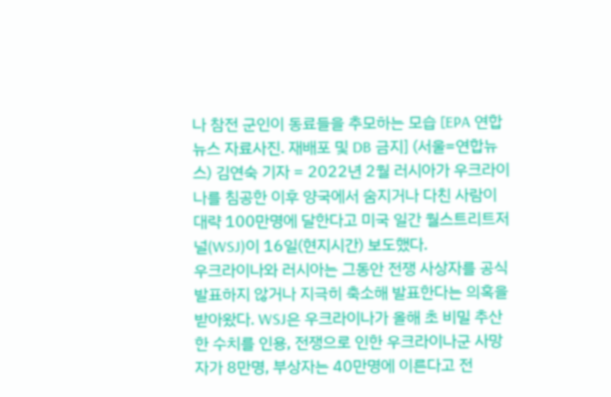나 참전 군인이 동료들을 추모하는 모습 [EPA 연합뉴스 자료사진. 재배포 및 DB 금지] (서울=연합뉴스) 김연숙 기자 = 2022년 2월 러시아가 우크라이나를 침공한 이후 양국에서 숨지거나 다친 사람이 대략 100만명에 달한다고 미국 일간 월스트리트저널(WSJ)이 16일(현지시간) 보도했다.
우크라이나와 러시아는 그동안 전쟁 사상자를 공식 발표하지 않거나 지극히 축소해 발표한다는 의혹을 받아왔다. WSJ은 우크라이나가 올해 초 비밀 추산한 수치를 인용, 전쟁으로 인한 우크라이나군 사망자가 8만명, 부상자는 40만명에 이른다고 전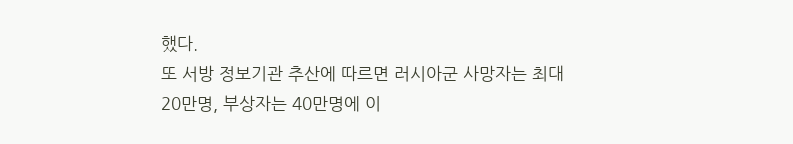했다.
또 서방 정보기관 추산에 따르면 러시아군 사망자는 최대 20만명, 부상자는 40만명에 이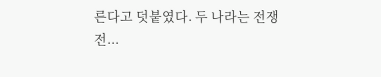른다고 덧붙였다. 두 나라는 전쟁 전...